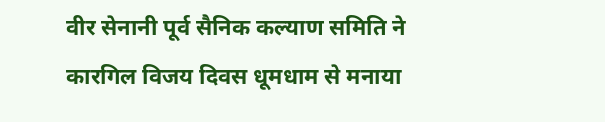वीर सेनानी पूर्व सैनिक कल्याण समिति ने कारगिल विजय दिवस धूमधाम से मनाया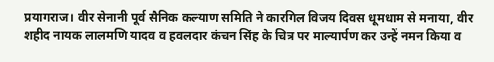प्रयागराज। वीर सेनानी पूर्व सैनिक कल्याण समिति ने कारगिल विजय दिवस धूमधाम से मनाया, वीर शहीद नायक लालमणि यादव व हवलदार कंचन सिंह के चित्र पर माल्यार्पण कर उन्हें नमन किया व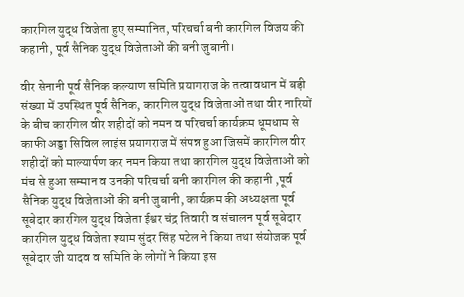कारगिल युद्ध विजेता हुए सम्मानित, परिचर्चा बनी कारगिल विजय की कहानी, पूर्व सैनिक युद्ध विजेताओं की बनी जुबानी।

वीर सेनानी पूर्व सैनिक कल्याण समिति प्रयागराज के तत्वावधान में बड़ी संख्या में उपस्थित पूर्व सैनिक, कारगिल युद्ध विजेताओं तथा वीर नारियों के बीच कारगिल वीर शहीदों को नमन व परिचर्चा कार्यक्रम धूमधाम से काफी अड्डा सिविल लाइंस प्रयागराज में संपन्न हुआ जिसमें कारगिल वीर शहीदों को माल्यार्पण कर नमन किया तथा कारगिल युद्ध विजेताओं को मंच से हुआ सम्मान व उनकी परिचर्चा बनी कारगिल की कहानी ,पूर्व सैनिक युद्ध विजेताओं की बनी जुबानी, कार्यक्रम की अध्यक्षता पूर्व सूबेदार कारगिल युद्ध विजेता ईश्वर चंद्र तिवारी व संचालन पूर्व सूबेदार कारगिल युद्ध विजेता श्याम सुंदर सिंह पटेल ने किया तथा संयोजक पूर्व सूबेदार जी यादव व समिति के लोगों ने किया इस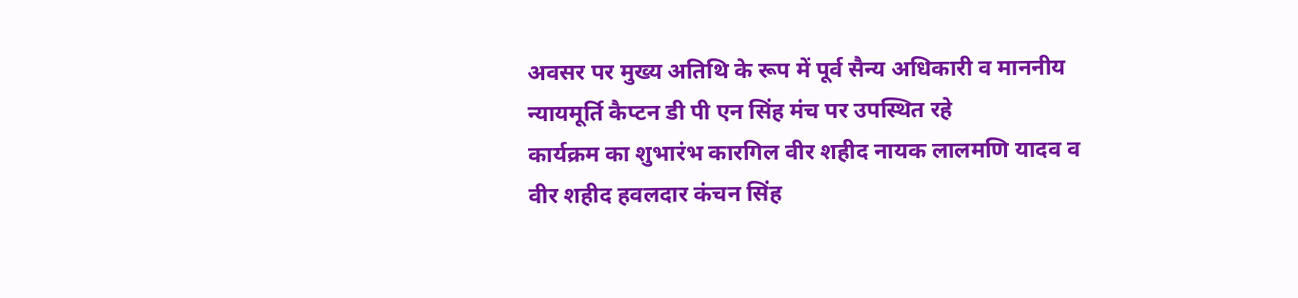अवसर पर मुख्य अतिथि के रूप में पूर्व सैन्य अधिकारी व माननीय न्यायमूर्ति कैप्टन डी पी एन सिंह मंच पर उपस्थित रहे
कार्यक्रम का शुभारंभ कारगिल वीर शहीद नायक लालमणि यादव व वीर शहीद हवलदार कंचन सिंह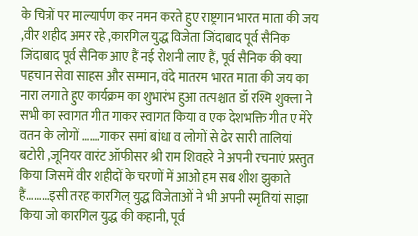के चित्रों पर माल्यार्पण कर नमन करते हुए राष्ट्रगान भारत माता की जय ,वीर शहीद अमर रहे ,कारगिल युद्ध विजेता जिंदाबाद पूर्व सैनिक जिंदाबाद पूर्व सैनिक आए हैं नई रोशनी लाए हैं, पूर्व सैनिक की क्या पहचान सेवा साहस और सम्मान, वंदे मातरम भारत माता की जय का नारा लगाते हुए कार्यक्रम का शुभारंभ हुआ तत्पश्चात डॉ रश्मि शुक्ला ने सभी का स्वागत गीत गाकर स्वागत किया व एक देशभक्ति गीत ए मेरे वतन के लोगों …….गाकर समां बांधा व लोगों से ढेर सारी तालियां बटोरी ,जूनियर वारंट ऑफीसर श्री राम शिवहरे ने अपनी रचनाएं प्रस्तुत किया जिसमें वीर शहीदों के चरणों में आओ हम सब शीश झुकाते हैं………इसी तरह कारगिल् युद्ध विजेताओं ने भी अपनी स्मृतियां साझा किया जो कारगिल युद्ध की कहानी, पूर्व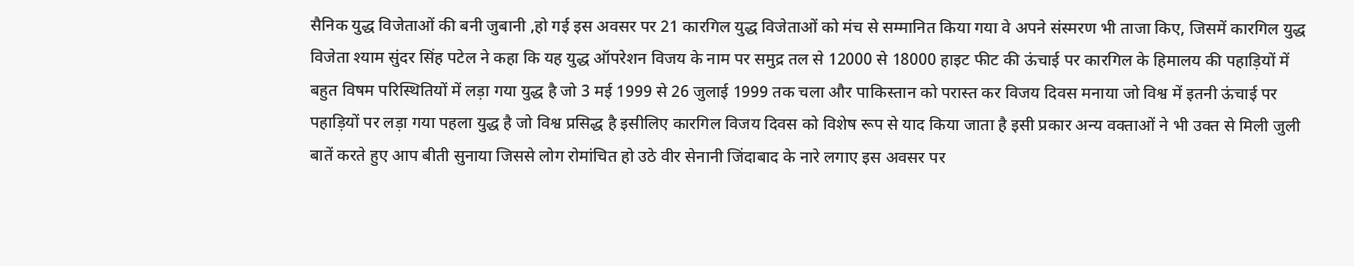सैनिक युद्ध विजेताओं की बनी जुबानी ,हो गई इस अवसर पर 21 कारगिल युद्ध विजेताओं को मंच से सम्मानित किया गया वे अपने संस्मरण भी ताजा किए, जिसमें कारगिल युद्ध विजेता श्याम सुंदर सिंह पटेल ने कहा कि यह युद्ध ऑपरेशन विजय के नाम पर समुद्र तल से 12000 से 18000 हाइट फीट की ऊंचाई पर कारगिल के हिमालय की पहाड़ियों में बहुत विषम परिस्थितियों में लड़ा गया युद्ध है जो 3 मई 1999 से 26 जुलाई 1999 तक चला और पाकिस्तान को परास्त कर विजय दिवस मनाया जो विश्व में इतनी ऊंचाई पर पहाड़ियों पर लड़ा गया पहला युद्ध है जो विश्व प्रसिद्ध है इसीलिए कारगिल विजय दिवस को विशेष रूप से याद किया जाता है इसी प्रकार अन्य वक्ताओं ने भी उक्त से मिली जुली बातें करते हुए आप बीती सुनाया जिससे लोग रोमांचित हो उठे वीर सेनानी जिंदाबाद के नारे लगाए इस अवसर पर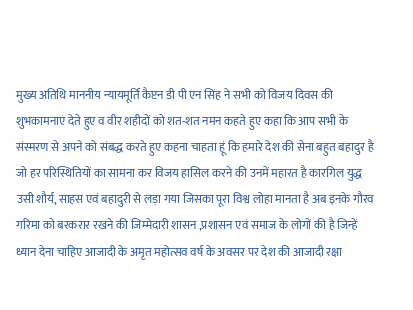मुख्य अतिथि माननीय न्यायमूर्ति कैप्टन डी पी एन सिंह ने सभी को विजय दिवस की शुभकामनाएं देते हुए व वीर शहीदों को शत-शत नमन कहते हुए कहा कि आप सभी के संस्मरण से अपने को संबद्ध करते हुए कहना चाहता हूं कि हमारे देश की सेना बहुत बहादुर है जो हर परिस्थितियों का सामना कर विजय हासिल करने की उनमें महारत है कारगिल युद्ध उसी शौर्य, साहस एवं बहादुरी से लड़ा गया जिसका पूरा विश्व लोहा मानता है अब इनके गौरव गरिमा को बरकरार रखने की जिम्मेदारी शासन ,प्रशासन एवं समाज के लोगों की है जिन्हें ध्यान देना चाहिए आजादी के अमृत महोत्सव वर्ष के अवसर पर देश की आजादी रक्षा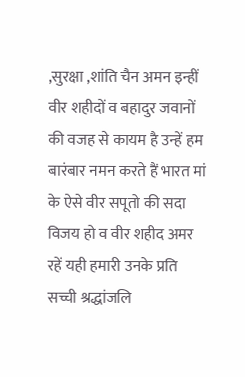,सुरक्षा ,शांति चैन अमन इन्हीं वीर शहीदों व बहादुर जवानों की वजह से कायम है उन्हें हम बारंबार नमन करते हैं भारत मां के ऐसे वीर सपूतो की सदा विजय हो व वीर शहीद अमर रहें यही हमारी उनके प्रति सच्ची श्रद्धांजलि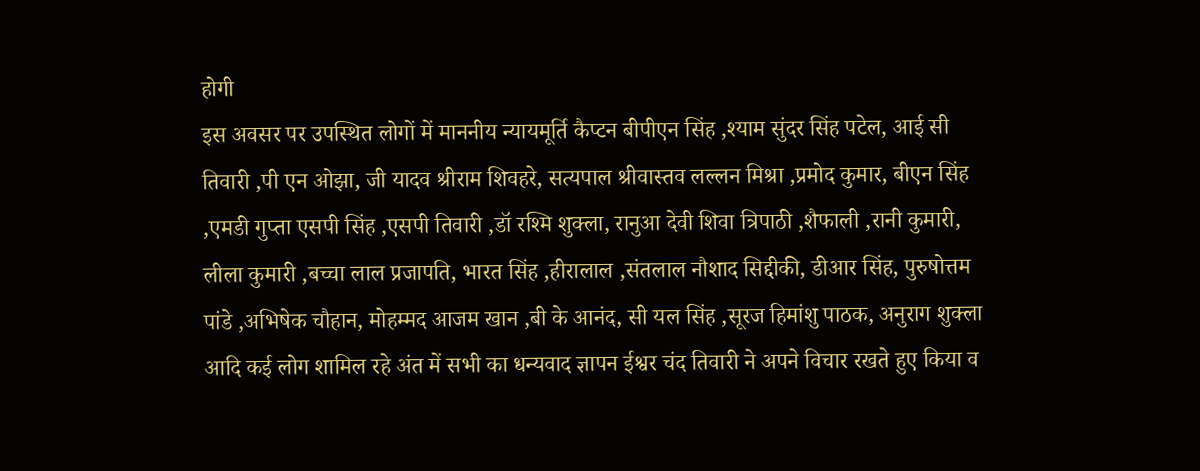होगी
इस अवसर पर उपस्थित लोगों में माननीय न्यायमूर्ति कैप्टन बीपीएन सिंह ,श्याम सुंदर सिंह पटेल, आई सी तिवारी ,पी एन ओझा, जी यादव श्रीराम शिवहरे, सत्यपाल श्रीवास्तव लल्लन मिश्रा ,प्रमोद कुमार, बीएन सिंह ,एमडी गुप्ता एसपी सिंह ,एसपी तिवारी ,डॉ रश्मि शुक्ला, रानुआ देवी शिवा त्रिपाठी ,शैफाली ,रानी कुमारी, लीला कुमारी ,बच्चा लाल प्रजापति, भारत सिंह ,हीरालाल ,संतलाल नौशाद सिद्दीकी, डीआर सिंह, पुरुषोत्तम पांडे ,अभिषेक चौहान, मोहम्मद आजम खान ,बी के आनंद, सी यल सिंह ,सूरज हिमांशु पाठक, अनुराग शुक्ला आदि कई लोग शामिल रहे अंत में सभी का धन्यवाद ज्ञापन ईश्वर चंद तिवारी ने अपने विचार रखते हुए किया व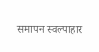समापन स्वल्पाहार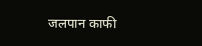जलपान काफी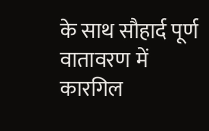के साथ सौहार्द पूर्ण वातावरण में कारगिल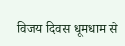विजय दिवस धूमधाम से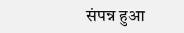संपन्न हुआ